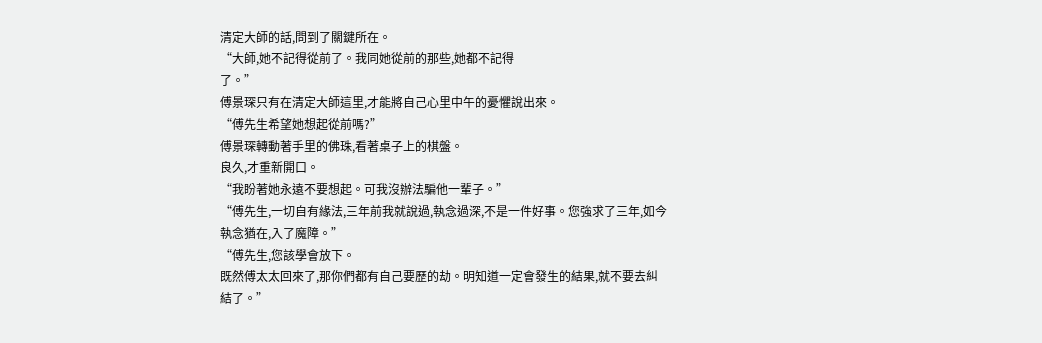清定大師的話,問到了關鍵所在。
“大師,她不記得從前了。我同她從前的那些,她都不記得
了。”
傅景琛只有在清定大師這里,才能將自己心里中午的憂懼說出來。
“傅先生希望她想起從前嗎?”
傅景琛轉動著手里的佛珠,看著桌子上的棋盤。
良久,才重新開口。
“我盼著她永遠不要想起。可我沒辦法騙他一輩子。”
“傅先生,一切自有緣法,三年前我就說過,執念過深,不是一件好事。您強求了三年,如今執念猶在,入了魔障。”
“傅先生,您該學會放下。
既然傅太太回來了,那你們都有自己要歷的劫。明知道一定會發生的結果,就不要去糾結了。”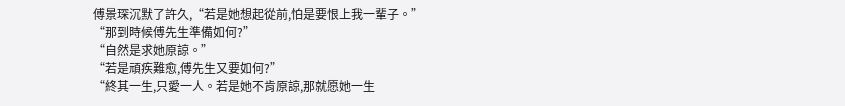傅景琛沉默了許久,“若是她想起從前,怕是要恨上我一輩子。”
“那到時候傅先生準備如何?”
“自然是求她原諒。”
“若是頑疾難愈,傅先生又要如何?”
“終其一生,只愛一人。若是她不肯原諒,那就愿她一生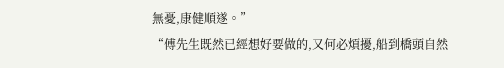無憂,康健順遂。”
“傅先生既然已經想好要做的,又何必煩擾,船到橋頭自然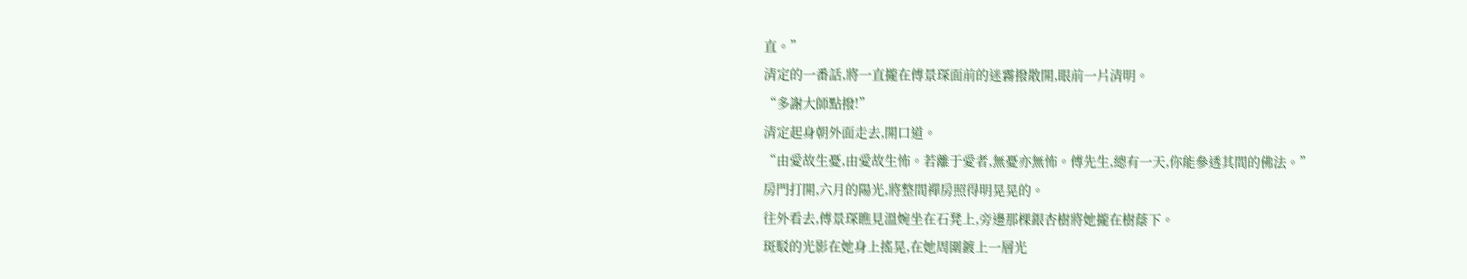直。”
清定的一番話,將一直攏在傅景琛面前的迷霧撥散開,眼前一片清明。
“多謝大師點撥!”
清定起身朝外面走去,開口道。
“由愛故生憂,由愛故生怖。若離于愛者,無憂亦無怖。傅先生,總有一天,你能參透其間的佛法。”
房門打開,六月的陽光,將整間禪房照得明晃晃的。
往外看去,傅景琛瞧見溫婉坐在石凳上,旁邊那棵銀杏樹將她攏在樹蔭下。
斑駁的光影在她身上搖晃,在她周圍鍍上一層光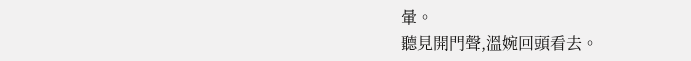暈。
聽見開門聲,溫婉回頭看去。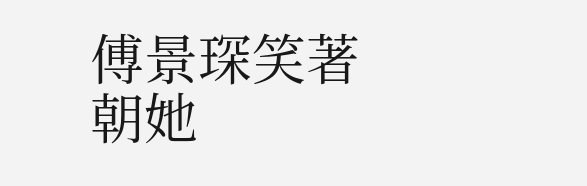傅景琛笑著朝她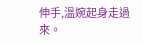伸手,溫婉起身走過來。